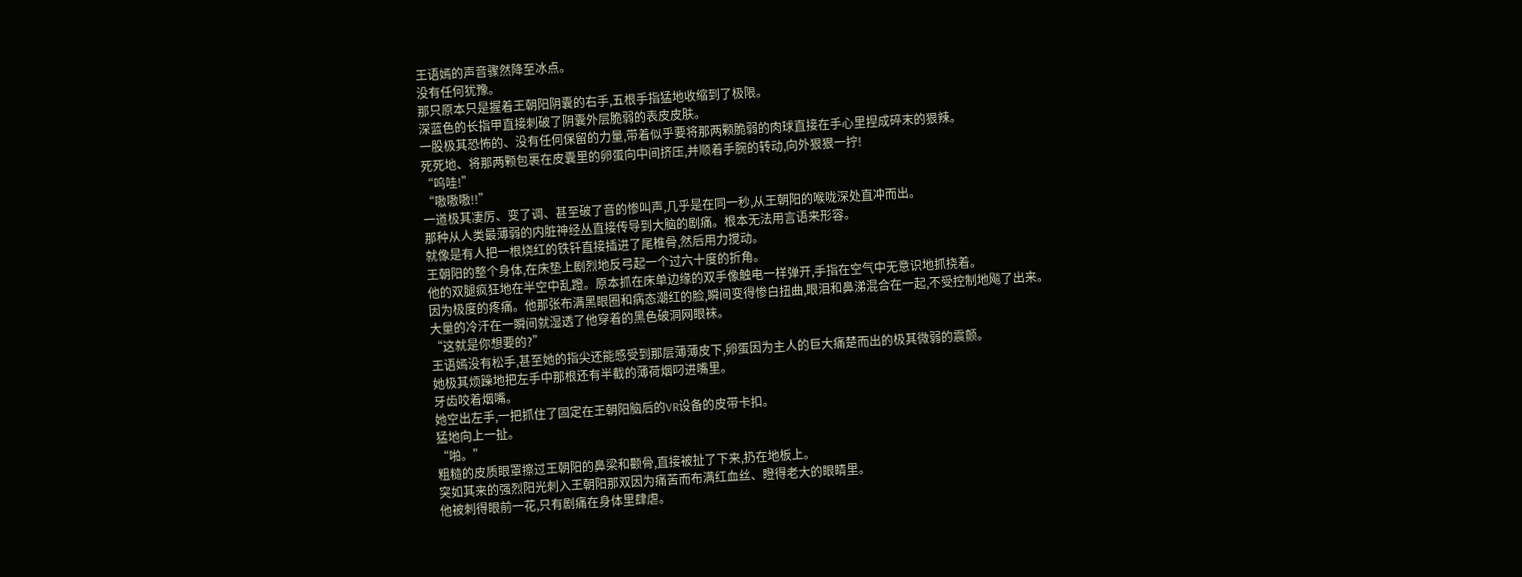王语嫣的声音骤然降至冰点。
没有任何犹豫。
那只原本只是握着王朝阳阴囊的右手,五根手指猛地收缩到了极限。
深蓝色的长指甲直接刺破了阴囊外层脆弱的表皮皮肤。
一股极其恐怖的、没有任何保留的力量,带着似乎要将那两颗脆弱的肉球直接在手心里捏成碎末的狠辣。
死死地、将那两颗包裹在皮囊里的卵蛋向中间挤压,并顺着手腕的转动,向外狠狠一拧!
“呜哇!”
“嗷嗷嗷!!”
一道极其凄厉、变了调、甚至破了音的惨叫声,几乎是在同一秒,从王朝阳的喉咙深处直冲而出。
那种从人类最薄弱的内脏神经丛直接传导到大脑的剧痛。根本无法用言语来形容。
就像是有人把一根烧红的铁钎直接插进了尾椎骨,然后用力搅动。
王朝阳的整个身体,在床垫上剧烈地反弓起一个过六十度的折角。
他的双腿疯狂地在半空中乱蹬。原本抓在床单边缘的双手像触电一样弹开,手指在空气中无意识地抓挠着。
因为极度的疼痛。他那张布满黑眼圈和病态潮红的脸,瞬间变得惨白扭曲,眼泪和鼻涕混合在一起,不受控制地飚了出来。
大量的冷汗在一瞬间就湿透了他穿着的黑色破洞网眼袜。
“这就是你想要的?”
王语嫣没有松手,甚至她的指尖还能感受到那层薄薄皮下,卵蛋因为主人的巨大痛楚而出的极其微弱的震颤。
她极其烦躁地把左手中那根还有半截的薄荷烟叼进嘴里。
牙齿咬着烟嘴。
她空出左手,一把抓住了固定在王朝阳脑后的VR设备的皮带卡扣。
猛地向上一扯。
“啪。”
粗糙的皮质眼罩擦过王朝阳的鼻梁和颧骨,直接被扯了下来,扔在地板上。
突如其来的强烈阳光刺入王朝阳那双因为痛苦而布满红血丝、瞪得老大的眼睛里。
他被刺得眼前一花,只有剧痛在身体里肆虐。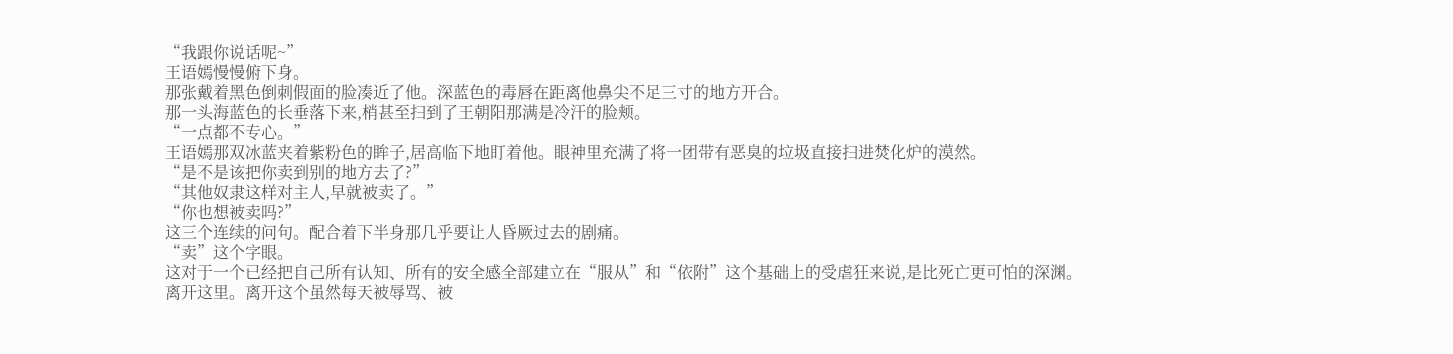“我跟你说话呢~”
王语嫣慢慢俯下身。
那张戴着黑色倒刺假面的脸凑近了他。深蓝色的毒唇在距离他鼻尖不足三寸的地方开合。
那一头海蓝色的长垂落下来,梢甚至扫到了王朝阳那满是冷汗的脸颊。
“一点都不专心。”
王语嫣那双冰蓝夹着紫粉色的眸子,居高临下地盯着他。眼神里充满了将一团带有恶臭的垃圾直接扫进焚化炉的漠然。
“是不是该把你卖到别的地方去了?”
“其他奴隶这样对主人,早就被卖了。”
“你也想被卖吗?”
这三个连续的问句。配合着下半身那几乎要让人昏厥过去的剧痛。
“卖”这个字眼。
这对于一个已经把自己所有认知、所有的安全感全部建立在“服从”和“依附”这个基础上的受虐狂来说,是比死亡更可怕的深渊。
离开这里。离开这个虽然每天被辱骂、被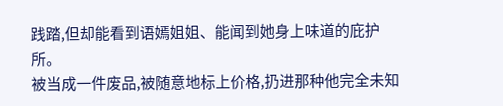践踏,但却能看到语嫣姐姐、能闻到她身上味道的庇护所。
被当成一件废品,被随意地标上价格,扔进那种他完全未知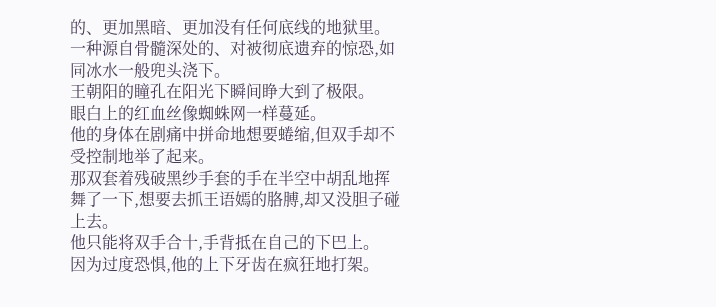的、更加黑暗、更加没有任何底线的地狱里。
一种源自骨髓深处的、对被彻底遗弃的惊恐,如同冰水一般兜头浇下。
王朝阳的瞳孔在阳光下瞬间睁大到了极限。
眼白上的红血丝像蜘蛛网一样蔓延。
他的身体在剧痛中拼命地想要蜷缩,但双手却不受控制地举了起来。
那双套着残破黑纱手套的手在半空中胡乱地挥舞了一下,想要去抓王语嫣的胳膊,却又没胆子碰上去。
他只能将双手合十,手背抵在自己的下巴上。
因为过度恐惧,他的上下牙齿在疯狂地打架。